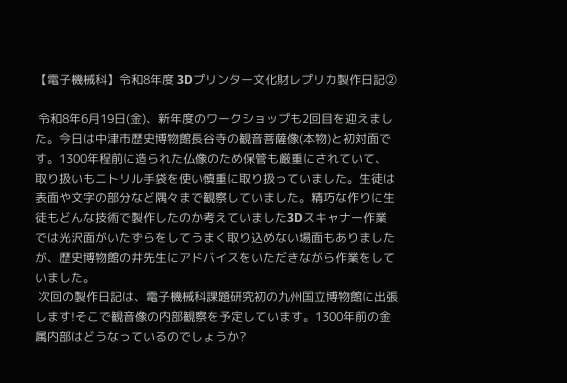【電子機械科】令和8年度 3Dプリンター文化財レプリカ製作日記②

 令和8年6月19日(金)、新年度のワークショップも2回目を迎えました。今日は中津市歴史博物館長谷寺の観音菩薩像(本物)と初対面です。1300年程前に造られた仏像のため保管も厳重にされていて、取り扱いもニトリル手袋を使い慎重に取り扱っていました。生徒は表面や文字の部分など隅々まで観察していました。精巧な作りに生徒もどんな技術で製作したのか考えていました3Dスキャナー作業では光沢面がいたずらをしてうまく取り込めない場面もありましたが、歴史博物館の井先生にアドバイスをいただきながら作業をしていました。
 次回の製作日記は、電子機械科課題研究初の九州国立博物館に出張します!そこで観音像の内部観察を予定しています。1300年前の金属内部はどうなっているのでしょうか?